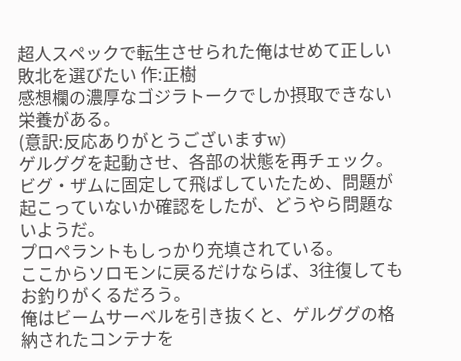超人スペックで転生させられた俺はせめて正しい敗北を選びたい 作:正樹
感想欄の濃厚なゴジラトークでしか摂取できない栄養がある。
(意訳:反応ありがとうございますw)
ゲルググを起動させ、各部の状態を再チェック。
ビグ・ザムに固定して飛ばしていたため、問題が起こっていないか確認をしたが、どうやら問題ないようだ。
プロペラントもしっかり充填されている。
ここからソロモンに戻るだけならば、3往復してもお釣りがくるだろう。
俺はビームサーベルを引き抜くと、ゲルググの格納されたコンテナを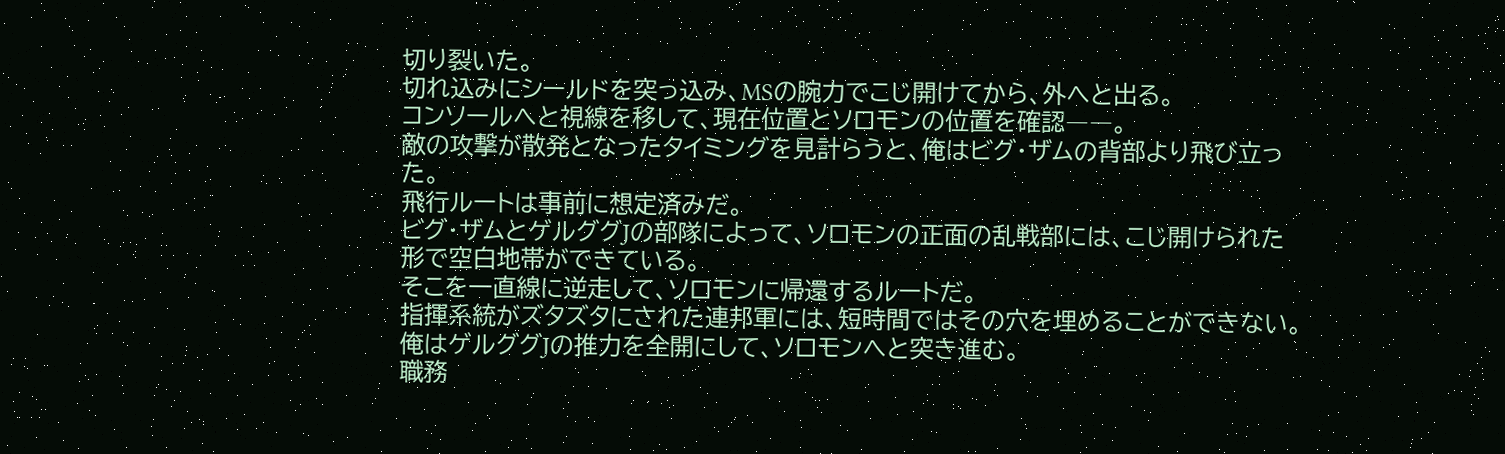切り裂いた。
切れ込みにシールドを突っ込み、MSの腕力でこじ開けてから、外へと出る。
コンソールへと視線を移して、現在位置とソロモンの位置を確認――。
敵の攻撃が散発となったタイミングを見計らうと、俺はビグ・ザムの背部より飛び立った。
飛行ルートは事前に想定済みだ。
ビグ・ザムとゲルググJの部隊によって、ソロモンの正面の乱戦部には、こじ開けられた形で空白地帯ができている。
そこを一直線に逆走して、ソロモンに帰還するルートだ。
指揮系統がズタズタにされた連邦軍には、短時間ではその穴を埋めることができない。
俺はゲルググJの推力を全開にして、ソロモンへと突き進む。
職務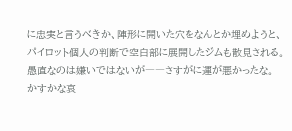に忠実と言うべきか、陣形に開いた穴をなんとか埋めようと、パイロット個人の判断で空白部に展開したジムも散見される。
愚直なのは嫌いではないが――さすがに運が悪かったな。
かすかな哀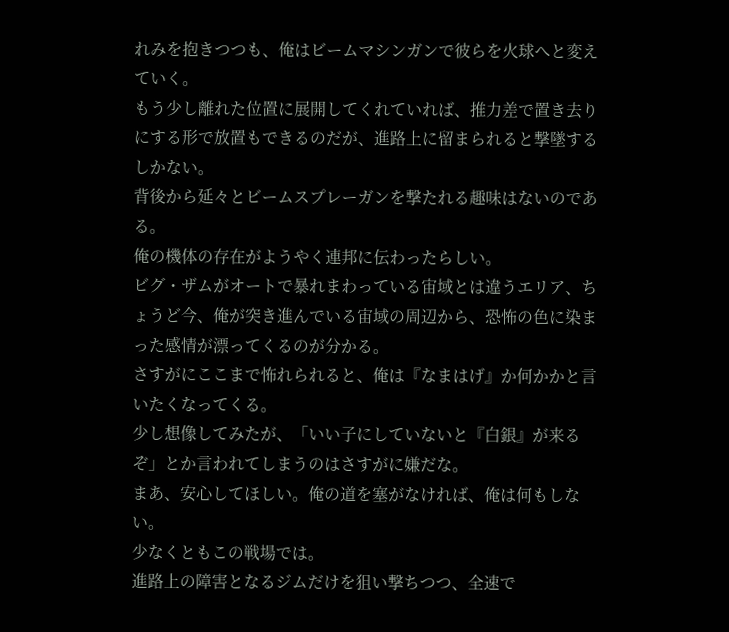れみを抱きつつも、俺はビームマシンガンで彼らを火球へと変えていく。
もう少し離れた位置に展開してくれていれば、推力差で置き去りにする形で放置もできるのだが、進路上に留まられると撃墜するしかない。
背後から延々とビームスプレーガンを撃たれる趣味はないのである。
俺の機体の存在がようやく連邦に伝わったらしい。
ビグ・ザムがオートで暴れまわっている宙域とは違うエリア、ちょうど今、俺が突き進んでいる宙域の周辺から、恐怖の色に染まった感情が漂ってくるのが分かる。
さすがにここまで怖れられると、俺は『なまはげ』か何かかと言いたくなってくる。
少し想像してみたが、「いい子にしていないと『白銀』が来るぞ」とか言われてしまうのはさすがに嫌だな。
まあ、安心してほしい。俺の道を塞がなければ、俺は何もしない。
少なくともこの戦場では。
進路上の障害となるジムだけを狙い撃ちつつ、全速で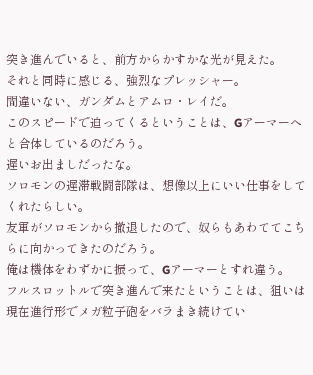突き進んでいると、前方からかすかな光が見えた。
それと同時に感じる、強烈なプレッシャー。
間違いない、ガンダムとアムロ・レイだ。
このスピードで迫ってくるということは、Gアーマーへと合体しているのだろう。
遅いお出ましだったな。
ソロモンの遅滞戦闘部隊は、想像以上にいい仕事をしてくれたらしい。
友軍がソロモンから撤退したので、奴らもあわててこちらに向かってきたのだろう。
俺は機体をわずかに振って、Gアーマーとすれ違う。
フルスロットルで突き進んで来たということは、狙いは
現在進行形でメガ粒子砲をバラまき続けてい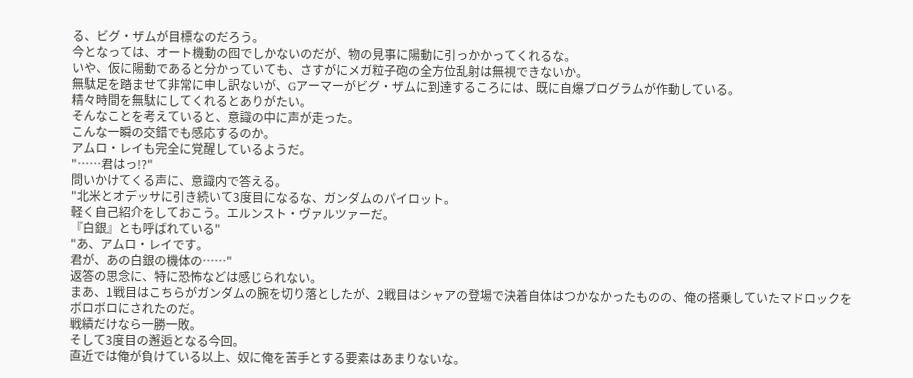る、ビグ・ザムが目標なのだろう。
今となっては、オート機動の囮でしかないのだが、物の見事に陽動に引っかかってくれるな。
いや、仮に陽動であると分かっていても、さすがにメガ粒子砲の全方位乱射は無視できないか。
無駄足を踏ませて非常に申し訳ないが、Gアーマーがビグ・ザムに到達するころには、既に自爆プログラムが作動している。
精々時間を無駄にしてくれるとありがたい。
そんなことを考えていると、意識の中に声が走った。
こんな一瞬の交錯でも感応するのか。
アムロ・レイも完全に覚醒しているようだ。
"……君はっ!?"
問いかけてくる声に、意識内で答える。
"北米とオデッサに引き続いて3度目になるな、ガンダムのパイロット。
軽く自己紹介をしておこう。エルンスト・ヴァルツァーだ。
『白銀』とも呼ばれている"
"あ、アムロ・レイです。
君が、あの白銀の機体の……"
返答の思念に、特に恐怖などは感じられない。
まあ、1戦目はこちらがガンダムの腕を切り落としたが、2戦目はシャアの登場で決着自体はつかなかったものの、俺の搭乗していたマドロックをボロボロにされたのだ。
戦績だけなら一勝一敗。
そして3度目の邂逅となる今回。
直近では俺が負けている以上、奴に俺を苦手とする要素はあまりないな。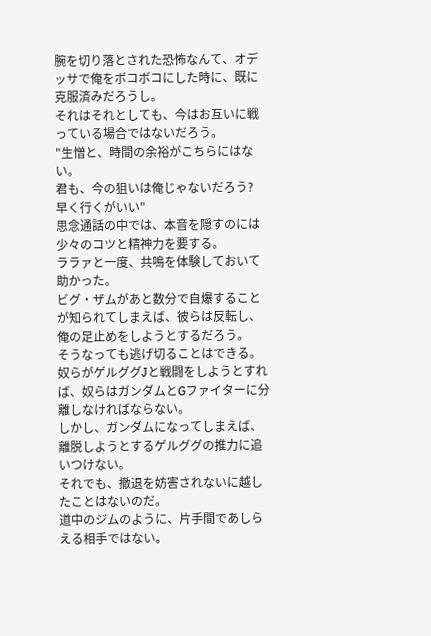腕を切り落とされた恐怖なんて、オデッサで俺をボコボコにした時に、既に克服済みだろうし。
それはそれとしても、今はお互いに戦っている場合ではないだろう。
"生憎と、時間の余裕がこちらにはない。
君も、今の狙いは俺じゃないだろう?
早く行くがいい"
思念通話の中では、本音を隠すのには少々のコツと精神力を要する。
ララァと一度、共鳴を体験しておいて助かった。
ビグ・ザムがあと数分で自爆することが知られてしまえば、彼らは反転し、俺の足止めをしようとするだろう。
そうなっても逃げ切ることはできる。
奴らがゲルググJと戦闘をしようとすれば、奴らはガンダムとGファイターに分離しなければならない。
しかし、ガンダムになってしまえば、離脱しようとするゲルググの推力に追いつけない。
それでも、撤退を妨害されないに越したことはないのだ。
道中のジムのように、片手間であしらえる相手ではない。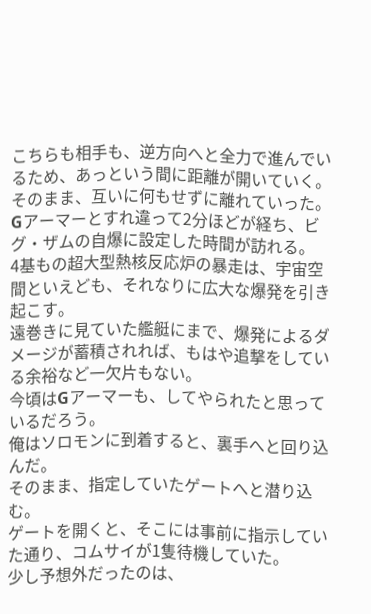こちらも相手も、逆方向へと全力で進んでいるため、あっという間に距離が開いていく。
そのまま、互いに何もせずに離れていった。
Gアーマーとすれ違って2分ほどが経ち、ビグ・ザムの自爆に設定した時間が訪れる。
4基もの超大型熱核反応炉の暴走は、宇宙空間といえども、それなりに広大な爆発を引き起こす。
遠巻きに見ていた艦艇にまで、爆発によるダメージが蓄積されれば、もはや追撃をしている余裕など一欠片もない。
今頃はGアーマーも、してやられたと思っているだろう。
俺はソロモンに到着すると、裏手へと回り込んだ。
そのまま、指定していたゲートへと潜り込む。
ゲートを開くと、そこには事前に指示していた通り、コムサイが1隻待機していた。
少し予想外だったのは、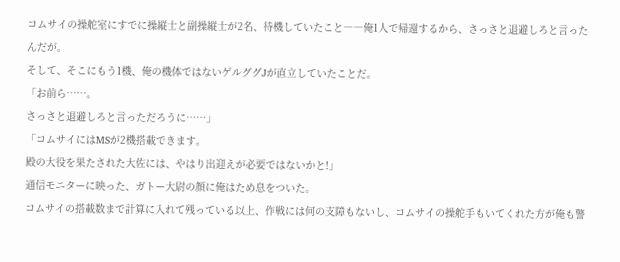コムサイの操舵室にすでに操縦士と副操縦士が2名、待機していたこと――俺1人で帰還するから、さっさと退避しろと言ったんだが。
そして、そこにもう1機、俺の機体ではないゲルググJが直立していたことだ。
「お前ら……。
さっさと退避しろと言っただろうに……」
「コムサイにはMSが2機搭載できます。
殿の大役を果たされた大佐には、やはり出迎えが必要ではないかと!」
通信モニターに映った、ガトー大尉の顔に俺はため息をついた。
コムサイの搭載数まで計算に入れて残っている以上、作戦には何の支障もないし、コムサイの操舵手もいてくれた方が俺も警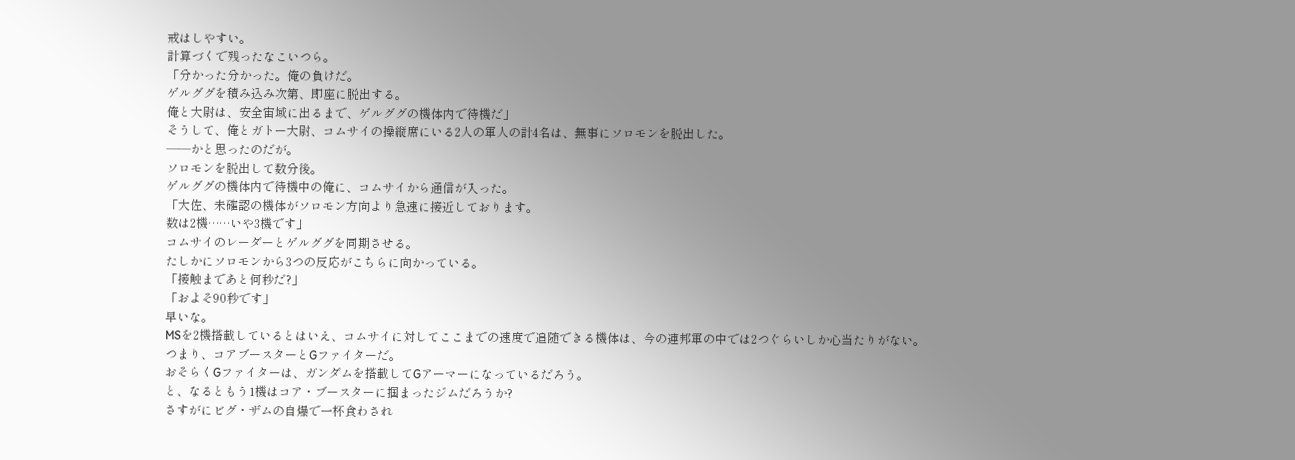戒はしやすい。
計算づくで残ったなこいつら。
「分かった分かった。俺の負けだ。
ゲルググを積み込み次第、即座に脱出する。
俺と大尉は、安全宙域に出るまで、ゲルググの機体内で待機だ」
そうして、俺とガトー大尉、コムサイの操縦席にいる2人の軍人の計4名は、無事にソロモンを脱出した。
――かと思ったのだが。
ソロモンを脱出して数分後。
ゲルググの機体内で待機中の俺に、コムサイから通信が入った。
「大佐、未確認の機体がソロモン方向より急速に接近しております。
数は2機……いや3機です」
コムサイのレーダーとゲルググを同期させる。
たしかにソロモンから3つの反応がこちらに向かっている。
「接触まであと何秒だ?」
「およそ90秒です」
早いな。
MSを2機搭載しているとはいえ、コムサイに対してここまでの速度で追随できる機体は、今の連邦軍の中では2つぐらいしか心当たりがない。
つまり、コアブースターとGファイターだ。
おそらくGファイターは、ガンダムを搭載してGアーマーになっているだろう。
と、なるともう1機はコア・ブースターに掴まったジムだろうか?
さすがにビグ・ザムの自爆で一杯食わされ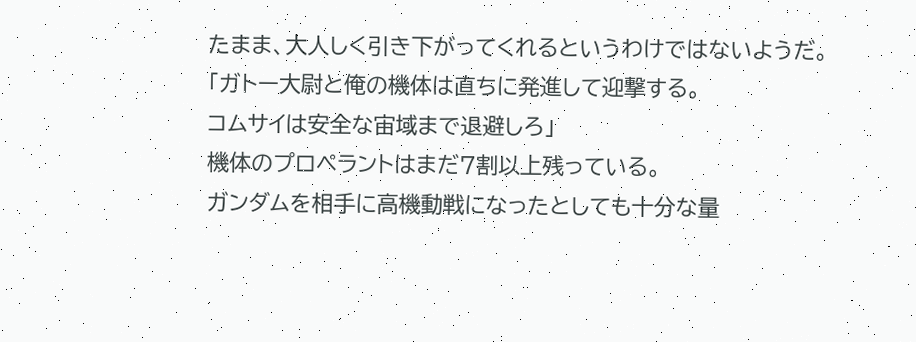たまま、大人しく引き下がってくれるというわけではないようだ。
「ガトー大尉と俺の機体は直ちに発進して迎撃する。
コムサイは安全な宙域まで退避しろ」
機体のプロペラントはまだ7割以上残っている。
ガンダムを相手に高機動戦になったとしても十分な量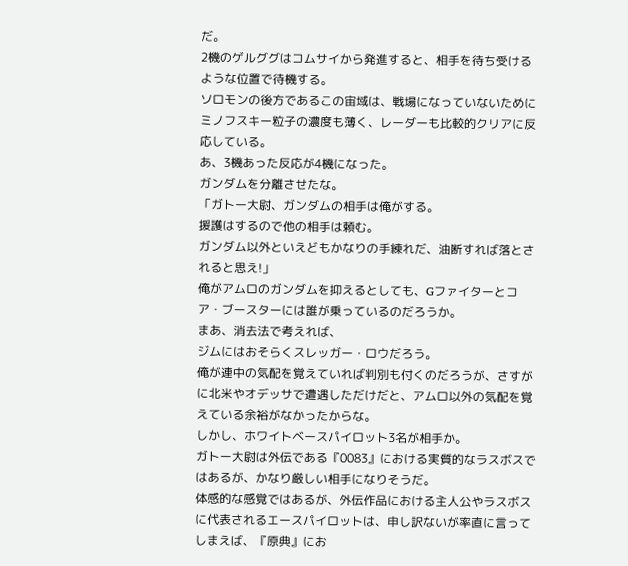だ。
2機のゲルググはコムサイから発進すると、相手を待ち受けるような位置で待機する。
ソロモンの後方であるこの宙域は、戦場になっていないためにミノフスキー粒子の濃度も薄く、レーダーも比較的クリアに反応している。
あ、3機あった反応が4機になった。
ガンダムを分離させたな。
「ガトー大尉、ガンダムの相手は俺がする。
援護はするので他の相手は頼む。
ガンダム以外といえどもかなりの手練れだ、油断すれば落とされると思え!」
俺がアムロのガンダムを抑えるとしても、Gファイターとコア・ブースターには誰が乗っているのだろうか。
まあ、消去法で考えれば、
ジムにはおそらくスレッガー・ロウだろう。
俺が連中の気配を覚えていれば判別も付くのだろうが、さすがに北米やオデッサで遭遇しただけだと、アムロ以外の気配を覚えている余裕がなかったからな。
しかし、ホワイトベースパイロット3名が相手か。
ガトー大尉は外伝である『0083』における実質的なラスボスではあるが、かなり厳しい相手になりそうだ。
体感的な感覚ではあるが、外伝作品における主人公やラスボスに代表されるエースパイロットは、申し訳ないが率直に言ってしまえば、『原典』にお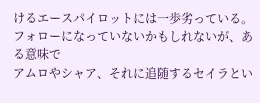けるエースパイロットには一歩劣っている。
フォローになっていないかもしれないが、ある意味で
アムロやシャア、それに追随するセイラとい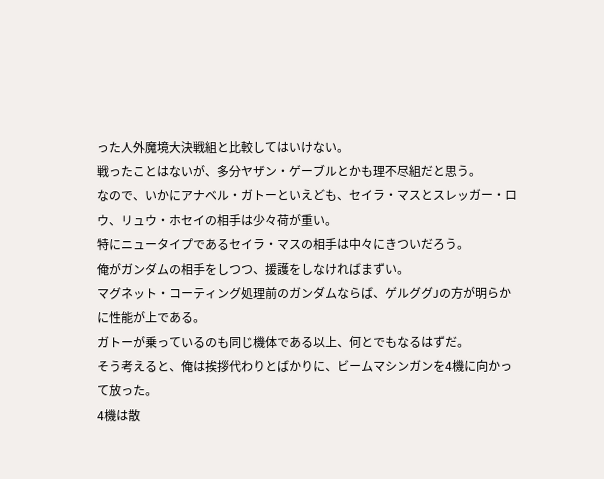った人外魔境大決戦組と比較してはいけない。
戦ったことはないが、多分ヤザン・ゲーブルとかも理不尽組だと思う。
なので、いかにアナベル・ガトーといえども、セイラ・マスとスレッガー・ロウ、リュウ・ホセイの相手は少々荷が重い。
特にニュータイプであるセイラ・マスの相手は中々にきついだろう。
俺がガンダムの相手をしつつ、援護をしなければまずい。
マグネット・コーティング処理前のガンダムならば、ゲルググJの方が明らかに性能が上である。
ガトーが乗っているのも同じ機体である以上、何とでもなるはずだ。
そう考えると、俺は挨拶代わりとばかりに、ビームマシンガンを4機に向かって放った。
4機は散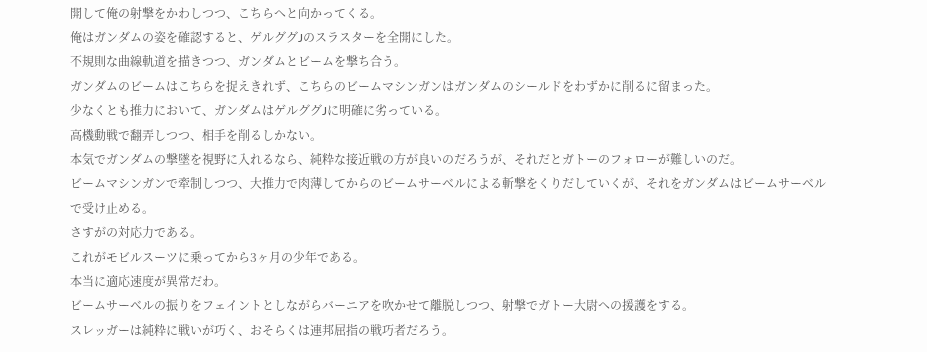開して俺の射撃をかわしつつ、こちらへと向かってくる。
俺はガンダムの姿を確認すると、ゲルググJのスラスターを全開にした。
不規則な曲線軌道を描きつつ、ガンダムとビームを撃ち合う。
ガンダムのビームはこちらを捉えきれず、こちらのビームマシンガンはガンダムのシールドをわずかに削るに留まった。
少なくとも推力において、ガンダムはゲルググJに明確に劣っている。
高機動戦で翻弄しつつ、相手を削るしかない。
本気でガンダムの撃墜を視野に入れるなら、純粋な接近戦の方が良いのだろうが、それだとガトーのフォローが難しいのだ。
ビームマシンガンで牽制しつつ、大推力で肉薄してからのビームサーベルによる斬撃をくりだしていくが、それをガンダムはビームサーベルで受け止める。
さすがの対応力である。
これがモビルスーツに乗ってから3ヶ月の少年である。
本当に適応速度が異常だわ。
ビームサーベルの振りをフェイントとしながらバーニアを吹かせて離脱しつつ、射撃でガトー大尉への援護をする。
スレッガーは純粋に戦いが巧く、おそらくは連邦屈指の戦巧者だろう。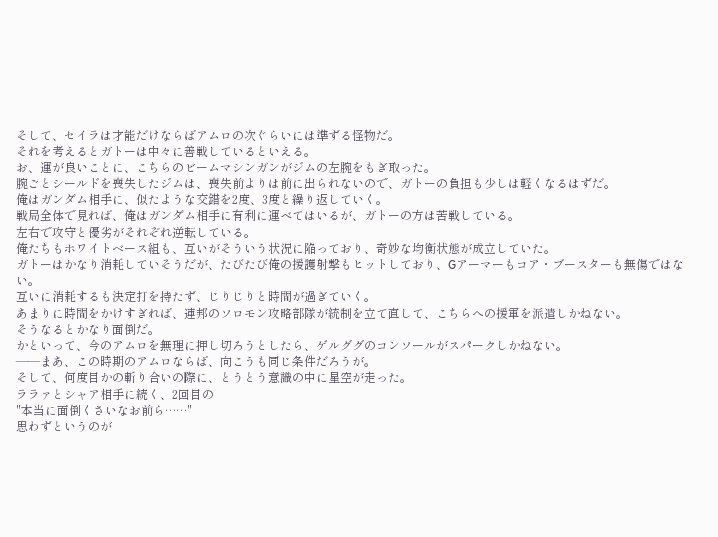そして、セイラは才能だけならばアムロの次ぐらいには準ずる怪物だ。
それを考えるとガトーは中々に善戦しているといえる。
お、運が良いことに、こちらのビームマシンガンがジムの左腕をもぎ取った。
腕ごとシールドを喪失したジムは、喪失前よりは前に出られないので、ガトーの負担も少しは軽くなるはずだ。
俺はガンダム相手に、似たような交錯を2度、3度と繰り返していく。
戦局全体で見れば、俺はガンダム相手に有利に運べてはいるが、ガトーの方は苦戦している。
左右で攻守と優劣がそれぞれ逆転している。
俺たちもホワイトベース組も、互いがそういう状況に陥っており、奇妙な均衡状態が成立していた。
ガトーはかなり消耗していそうだが、たびたび俺の援護射撃もヒットしており、Gアーマーもコア・ブースターも無傷ではない。
互いに消耗するも決定打を持たず、じりじりと時間が過ぎていく。
あまりに時間をかけすぎれば、連邦のソロモン攻略部隊が統制を立て直して、こちらへの援軍を派遣しかねない。
そうなるとかなり面倒だ。
かといって、今のアムロを無理に押し切ろうとしたら、ゲルググのコンソールがスパークしかねない。
――まあ、この時期のアムロならば、向こうも同じ条件だろうが。
そして、何度目かの斬り合いの際に、とうとう意識の中に星空が走った。
ララァとシャア相手に続く、2回目の
"本当に面倒くさいなお前ら……"
思わずというのが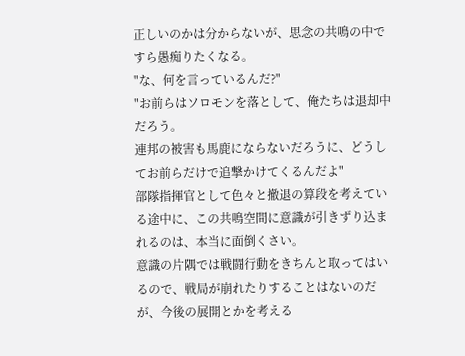正しいのかは分からないが、思念の共鳴の中ですら愚痴りたくなる。
"な、何を言っているんだ?"
"お前らはソロモンを落として、俺たちは退却中だろう。
連邦の被害も馬鹿にならないだろうに、どうしてお前らだけで追撃かけてくるんだよ"
部隊指揮官として色々と撤退の算段を考えている途中に、この共鳴空間に意識が引きずり込まれるのは、本当に面倒くさい。
意識の片隅では戦闘行動をきちんと取ってはいるので、戦局が崩れたりすることはないのだが、今後の展開とかを考える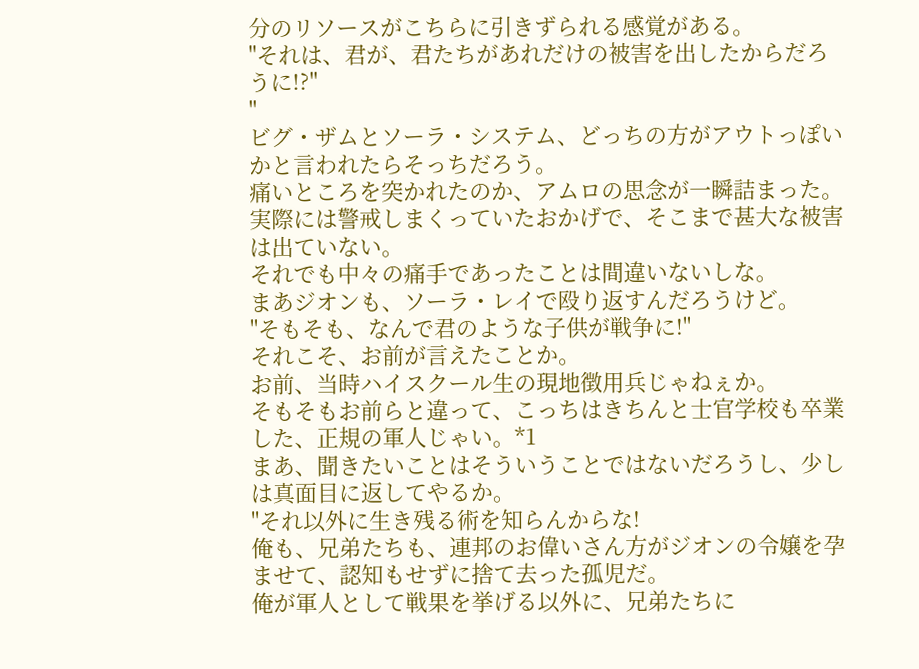分のリソースがこちらに引きずられる感覚がある。
"それは、君が、君たちがあれだけの被害を出したからだろうに!?"
"
ビグ・ザムとソーラ・システム、どっちの方がアウトっぽいかと言われたらそっちだろう。
痛いところを突かれたのか、アムロの思念が一瞬詰まった。
実際には警戒しまくっていたおかげで、そこまで甚大な被害は出ていない。
それでも中々の痛手であったことは間違いないしな。
まあジオンも、ソーラ・レイで殴り返すんだろうけど。
"そもそも、なんで君のような子供が戦争に!"
それこそ、お前が言えたことか。
お前、当時ハイスクール生の現地徴用兵じゃねぇか。
そもそもお前らと違って、こっちはきちんと士官学校も卒業した、正規の軍人じゃい。*1
まあ、聞きたいことはそういうことではないだろうし、少しは真面目に返してやるか。
"それ以外に生き残る術を知らんからな!
俺も、兄弟たちも、連邦のお偉いさん方がジオンの令嬢を孕ませて、認知もせずに捨て去った孤児だ。
俺が軍人として戦果を挙げる以外に、兄弟たちに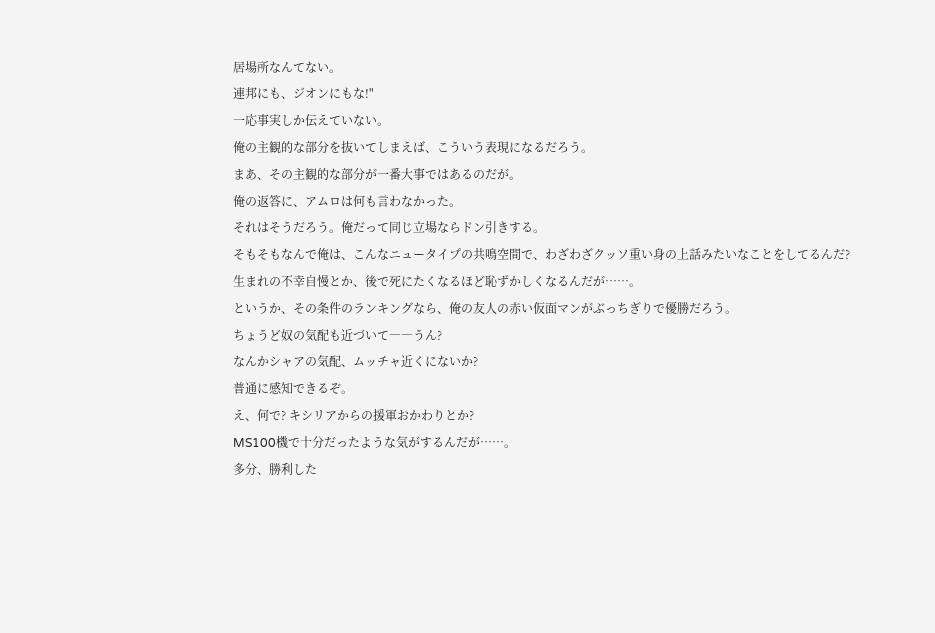居場所なんてない。
連邦にも、ジオンにもな!"
一応事実しか伝えていない。
俺の主観的な部分を抜いてしまえば、こういう表現になるだろう。
まあ、その主観的な部分が一番大事ではあるのだが。
俺の返答に、アムロは何も言わなかった。
それはそうだろう。俺だって同じ立場ならドン引きする。
そもそもなんで俺は、こんなニュータイプの共鳴空間で、わざわざクッソ重い身の上話みたいなことをしてるんだ?
生まれの不幸自慢とか、後で死にたくなるほど恥ずかしくなるんだが……。
というか、その条件のランキングなら、俺の友人の赤い仮面マンがぶっちぎりで優勝だろう。
ちょうど奴の気配も近づいて――うん?
なんかシャアの気配、ムッチャ近くにないか?
普通に感知できるぞ。
え、何で? キシリアからの援軍おかわりとか?
MS100機で十分だったような気がするんだが……。
多分、勝利した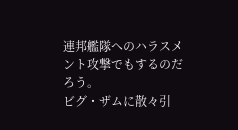連邦艦隊へのハラスメント攻撃でもするのだろう。
ビグ・ザムに散々引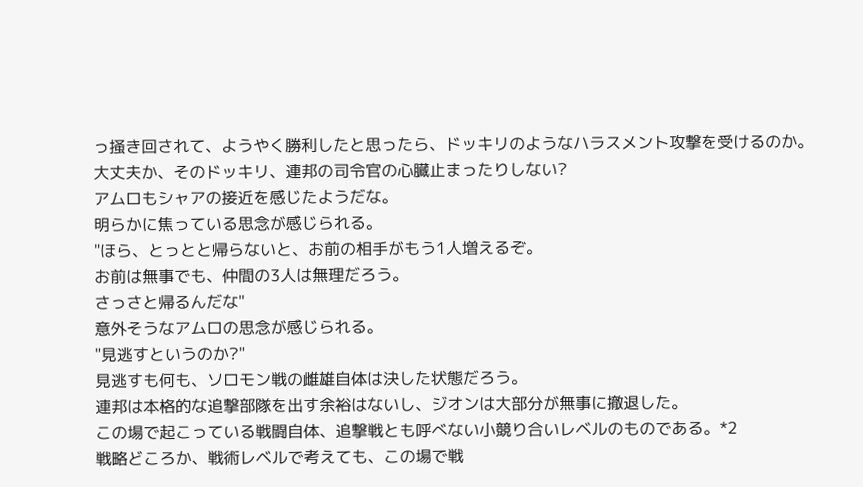っ掻き回されて、ようやく勝利したと思ったら、ドッキリのようなハラスメント攻撃を受けるのか。
大丈夫か、そのドッキリ、連邦の司令官の心臓止まったりしない?
アムロもシャアの接近を感じたようだな。
明らかに焦っている思念が感じられる。
"ほら、とっとと帰らないと、お前の相手がもう1人増えるぞ。
お前は無事でも、仲間の3人は無理だろう。
さっさと帰るんだな"
意外そうなアムロの思念が感じられる。
"見逃すというのか?"
見逃すも何も、ソロモン戦の雌雄自体は決した状態だろう。
連邦は本格的な追撃部隊を出す余裕はないし、ジオンは大部分が無事に撤退した。
この場で起こっている戦闘自体、追撃戦とも呼べない小競り合いレベルのものである。*2
戦略どころか、戦術レベルで考えても、この場で戦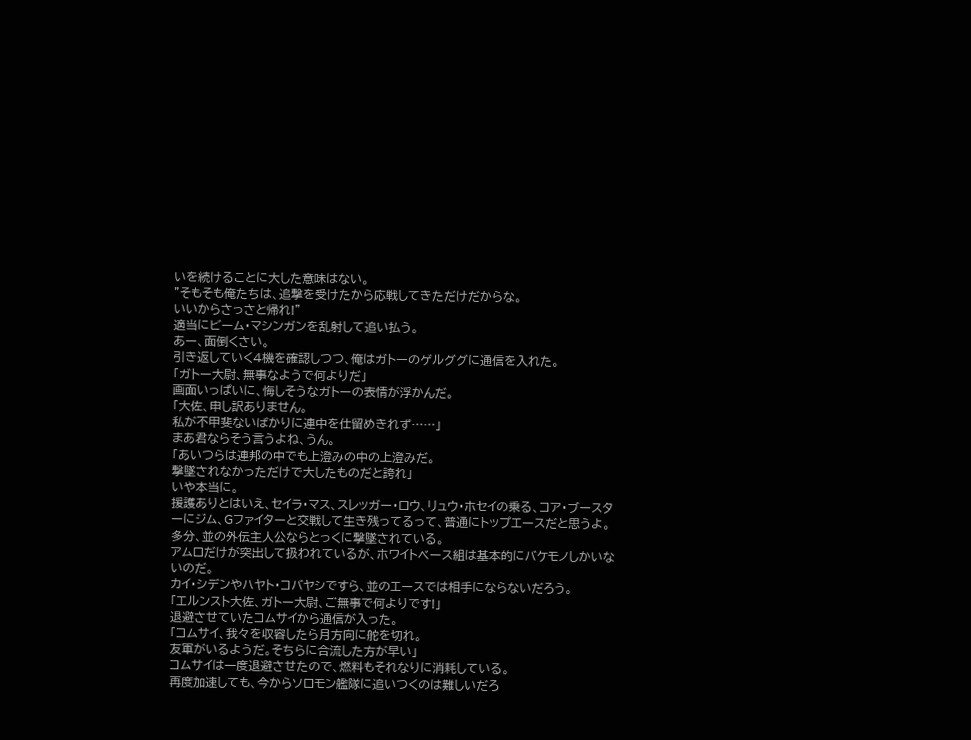いを続けることに大した意味はない。
"そもそも俺たちは、追撃を受けたから応戦してきただけだからな。
いいからさっさと帰れ!"
適当にビーム・マシンガンを乱射して追い払う。
あー、面倒くさい。
引き返していく4機を確認しつつ、俺はガトーのゲルググに通信を入れた。
「ガトー大尉、無事なようで何よりだ」
画面いっぱいに、悔しそうなガトーの表情が浮かんだ。
「大佐、申し訳ありません。
私が不甲斐ないばかりに連中を仕留めきれず……」
まあ君ならそう言うよね、うん。
「あいつらは連邦の中でも上澄みの中の上澄みだ。
撃墜されなかっただけで大したものだと誇れ」
いや本当に。
援護ありとはいえ、セイラ・マス、スレッガー・ロウ、リュウ・ホセイの乗る、コア・ブースターにジム、Gファイターと交戦して生き残ってるって、普通にトップエースだと思うよ。
多分、並の外伝主人公ならとっくに撃墜されている。
アムロだけが突出して扱われているが、ホワイトベース組は基本的にバケモノしかいないのだ。
カイ・シデンやハヤト・コバヤシですら、並のエースでは相手にならないだろう。
「エルンスト大佐、ガトー大尉、ご無事で何よりです!」
退避させていたコムサイから通信が入った。
「コムサイ、我々を収容したら月方向に舵を切れ。
友軍がいるようだ。そちらに合流した方が早い」
コムサイは一度退避させたので、燃料もそれなりに消耗している。
再度加速しても、今からソロモン艦隊に追いつくのは難しいだろ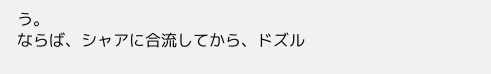う。
ならば、シャアに合流してから、ドズル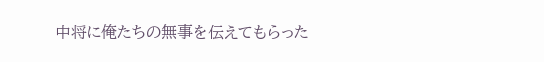中将に俺たちの無事を伝えてもらった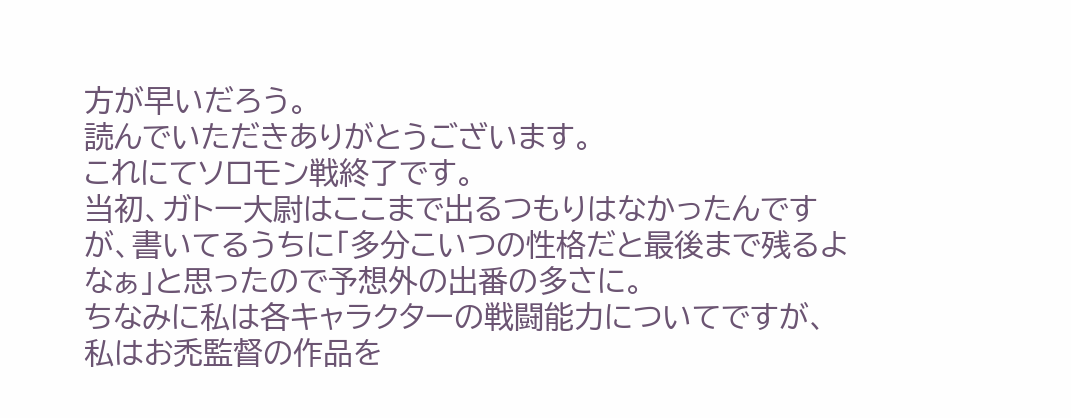方が早いだろう。
読んでいただきありがとうございます。
これにてソロモン戦終了です。
当初、ガトー大尉はここまで出るつもりはなかったんですが、書いてるうちに「多分こいつの性格だと最後まで残るよなぁ」と思ったので予想外の出番の多さに。
ちなみに私は各キャラクターの戦闘能力についてですが、
私はお禿監督の作品を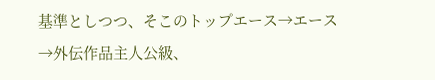基準としつつ、そこのトップエース→エース→外伝作品主人公級、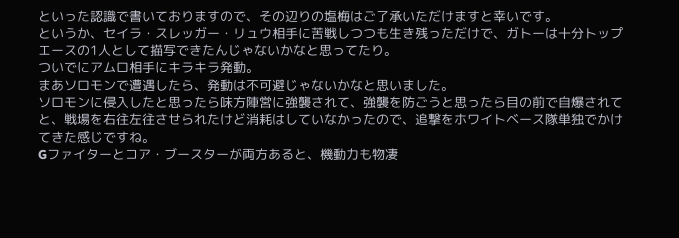といった認識で書いておりますので、その辺りの塩梅はご了承いただけますと幸いです。
というか、セイラ・スレッガー・リュウ相手に苦戦しつつも生き残っただけで、ガトーは十分トップエースの1人として描写できたんじゃないかなと思ってたり。
ついでにアムロ相手にキラキラ発動。
まあソロモンで遭遇したら、発動は不可避じゃないかなと思いました。
ソロモンに侵入したと思ったら味方陣営に強襲されて、強襲を防ごうと思ったら目の前で自爆されてと、戦場を右往左往させられたけど消耗はしていなかったので、追撃をホワイトベース隊単独でかけてきた感じですね。
Gファイターとコア・ブースターが両方あると、機動力も物凄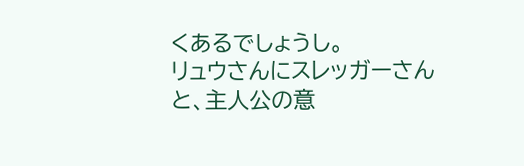くあるでしょうし。
リュウさんにスレッガーさんと、主人公の意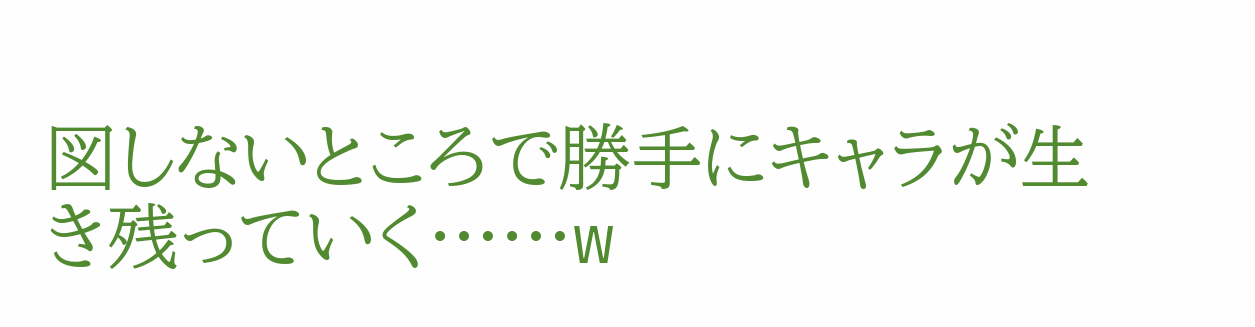図しないところで勝手にキャラが生き残っていく……w